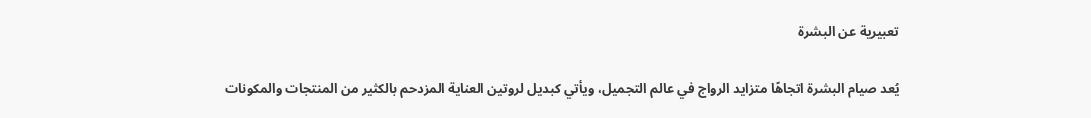تعبيرية عن البشرة

يُعد صيام البشرة اتجاهًا متزايد الرواج في عالم التجميل، ويأتي كبديل لروتين العناية المزدحم بالكثير من المنتجات والمكونات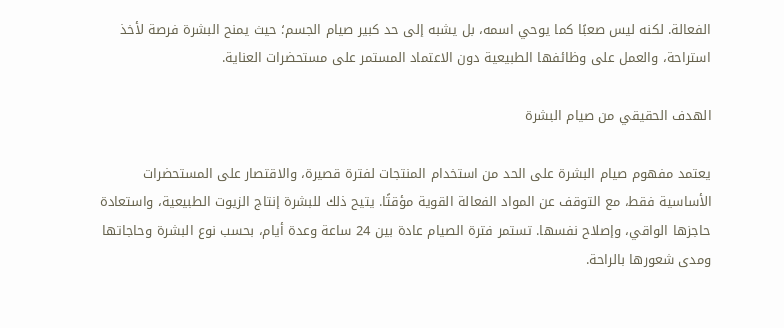الفعالة. لكنه ليس صعبًا كما يوحي اسمه، بل يشبه إلى حد كبير صيام الجسم؛ حيث يمنح البشرة فرصة لأخذ استراحة، والعمل على وظائفها الطبيعية دون الاعتماد المستمر على مستحضرات العناية.

الهدف الحقيقي من صيام البشرة

يعتمد مفهوم صيام البشرة على الحد من استخدام المنتجات لفترة قصيرة، والاقتصار على المستحضرات الأساسية فقط، مع التوقف عن المواد الفعالة القوية مؤقتًا. يتيح ذلك للبشرة إنتاج الزيوت الطبيعية، واستعادة حاجزها الواقي، وإصلاح نفسها. تستمر فترة الصيام عادة بين 24 ساعة وعدة أيام، بحسب نوع البشرة وحاجاتها ومدى شعورها بالراحة.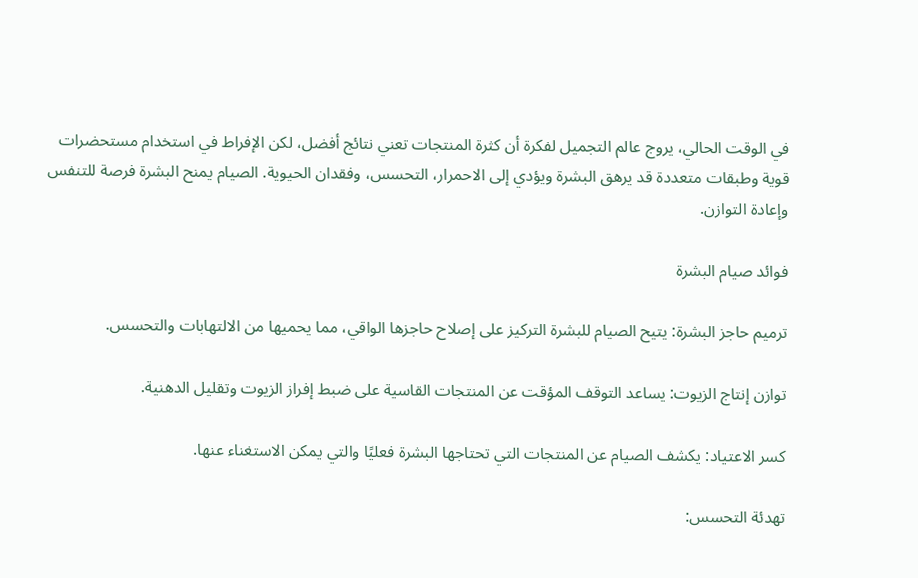في الوقت الحالي، يروج عالم التجميل لفكرة أن كثرة المنتجات تعني نتائج أفضل، لكن الإفراط في استخدام مستحضرات قوية وطبقات متعددة قد يرهق البشرة ويؤدي إلى الاحمرار، التحسس، وفقدان الحيوية. الصيام يمنح البشرة فرصة للتنفس وإعادة التوازن.

فوائد صيام البشرة

ترميم حاجز البشرة: يتيح الصيام للبشرة التركيز على إصلاح حاجزها الواقي، مما يحميها من الالتهابات والتحسس.

توازن إنتاج الزيوت: يساعد التوقف المؤقت عن المنتجات القاسية على ضبط إفراز الزيوت وتقليل الدهنية.

كسر الاعتياد: يكشف الصيام عن المنتجات التي تحتاجها البشرة فعليًا والتي يمكن الاستغناء عنها.

تهدئة التحسس: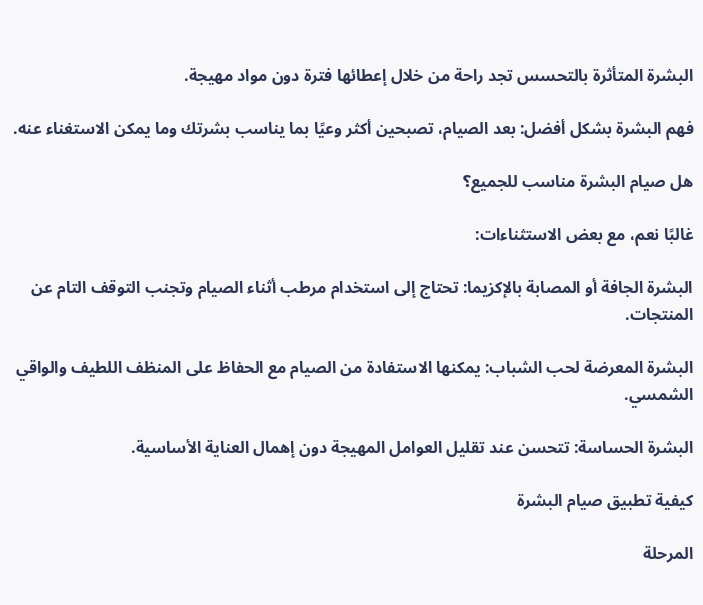البشرة المتأثرة بالتحسس تجد راحة من خلال إعطائها فترة دون مواد مهيجة.

فهم البشرة بشكل أفضل: بعد الصيام، تصبحين أكثر وعيًا بما يناسب بشرتك وما يمكن الاستغناء عنه.

هل صيام البشرة مناسب للجميع؟

غالبًا نعم، مع بعض الاستثناءات:

البشرة الجافة أو المصابة بالإكزيما: تحتاج إلى استخدام مرطب أثناء الصيام وتجنب التوقف التام عن المنتجات.

البشرة المعرضة لحب الشباب: يمكنها الاستفادة من الصيام مع الحفاظ على المنظف اللطيف والواقي الشمسي.

البشرة الحساسة: تتحسن عند تقليل العوامل المهيجة دون إهمال العناية الأساسية.

كيفية تطبيق صيام البشرة

المرحلة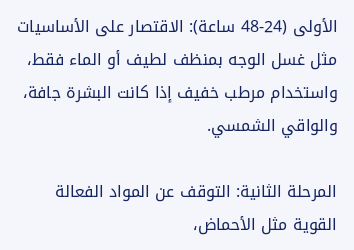الأولى (24-48 ساعة): الاقتصار على الأساسيات مثل غسل الوجه بمنظف لطيف أو الماء فقط، واستخدام مرطب خفيف إذا كانت البشرة جافة، والواقي الشمسي.

المرحلة الثانية: التوقف عن المواد الفعالة القوية مثل الأحماض،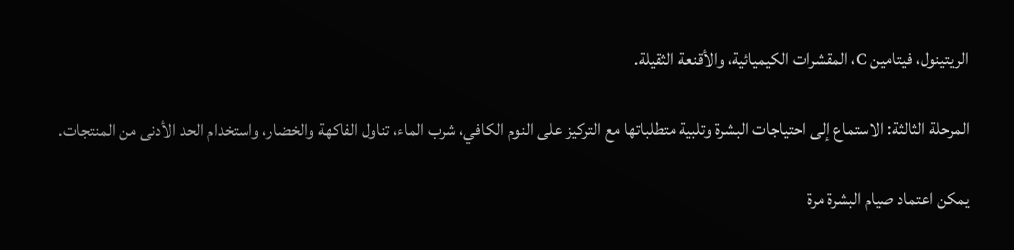الريتينول، فيتامين C، المقشرات الكيميائية، والأقنعة الثقيلة.

المرحلة الثالثة: الاستماع إلى احتياجات البشرة وتلبية متطلباتها مع التركيز على النوم الكافي، شرب الماء، تناول الفاكهة والخضار، واستخدام الحد الأدنى من المنتجات.

يمكن اعتماد صيام البشرة مرة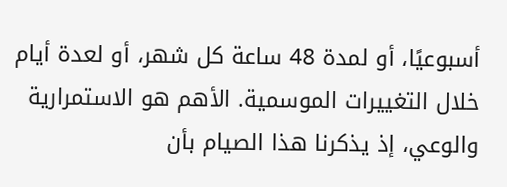أسبوعيًا، أو لمدة 48 ساعة كل شهر، أو لعدة أيام خلال التغييرات الموسمية. الأهم هو الاستمرارية والوعي، إذ يذكرنا هذا الصيام بأن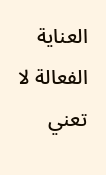العناية الفعالة لا تعني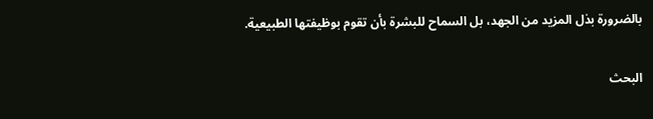بالضرورة بذل المزيد من الجهد، بل السماح للبشرة بأن تقوم بوظيفتها الطبيعية.

البحث